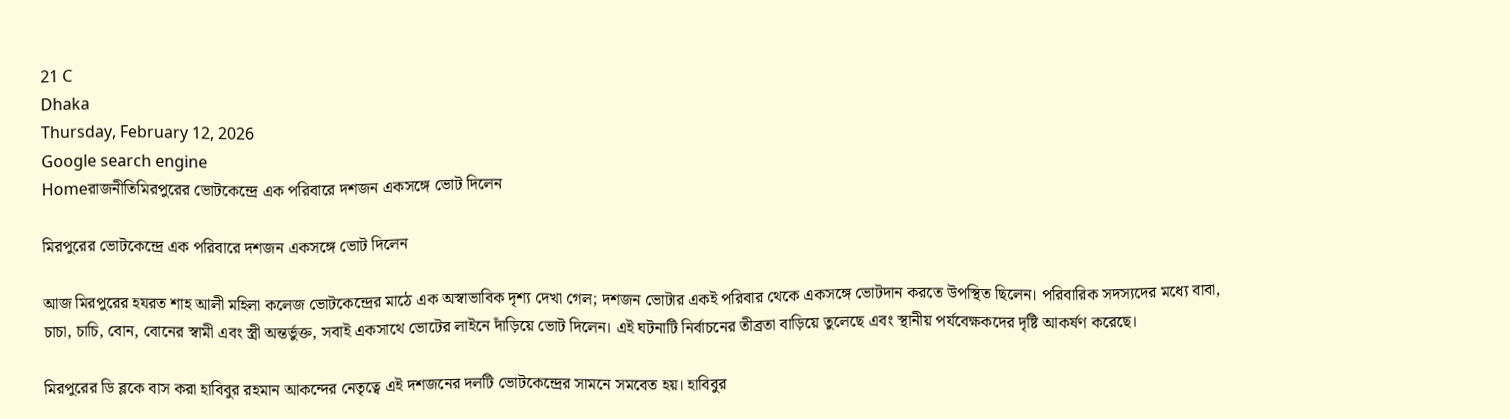21 C
Dhaka
Thursday, February 12, 2026
Google search engine
Homeরাজনীতিমিরপুরের ভোটকেন্দ্রে এক পরিবারে দশজন একসঙ্গে ভোট দিলেন

মিরপুরের ভোটকেন্দ্রে এক পরিবারে দশজন একসঙ্গে ভোট দিলেন

আজ মিরপুরের হযরত শাহ আলী মহিলা কলেজ ভোটকেন্দ্রের মাঠে এক অস্বাভাবিক দৃশ্য দেখা গেল; দশজন ভোটার একই পরিবার থেকে একসঙ্গে ভোটদান করতে উপস্থিত ছিলেন। পরিবারিক সদস্যদের মধ্যে বাবা, চাচা, চাচি, বোন, বোনের স্বামী এবং স্ত্রী অন্তর্ভুক্ত, সবাই একসাথে ভোটের লাইনে দাঁড়িয়ে ভোট দিলেন। এই ঘটনাটি নির্বাচনের তীব্রতা বাড়িয়ে তুলেছে এবং স্থানীয় পর্যবেক্ষকদের দৃষ্টি আকর্ষণ করেছে।

মিরপুরের ডি ব্লকে বাস করা হাবিবুর রহমান আকন্দের নেতৃত্বে এই দশজনের দলটি ভোটকেন্দ্রের সামনে সমবেত হয়। হাবিবুর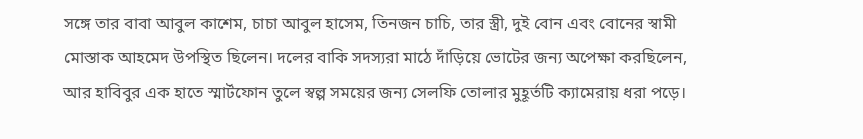সঙ্গে তার বাবা আবুল কাশেম, চাচা আবুল হাসেম, তিনজন চাচি, তার স্ত্রী, দুই বোন এবং বোনের স্বামী মোস্তাক আহমেদ উপস্থিত ছিলেন। দলের বাকি সদস্যরা মাঠে দাঁড়িয়ে ভোটের জন্য অপেক্ষা করছিলেন, আর হাবিবুর এক হাতে স্মার্টফোন তুলে স্বল্প সময়ের জন্য সেলফি তোলার মুহূর্তটি ক্যামেরায় ধরা পড়ে।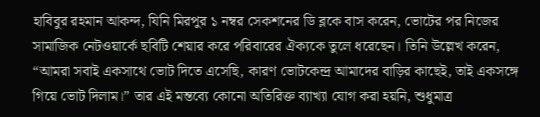হাবিবুর রহমান আকন্দ, যিনি মিরপুর ১ নম্বর সেকশনের ডি ব্লকে বাস করেন, ভোটের পর নিজের সামাজিক নেটওয়ার্কে ছবিটি শেয়ার করে পরিবারের ঐক্যকে তুলে ধরেছেন। তিনি উল্লেখ করেন, “আমরা সবাই একসাথে ভোট দিতে এসেছি, কারণ ভোটকেন্দ্র আমাদের বাড়ির কাছেই, তাই একসঙ্গে গিয়ে ভোট দিলাম।” তার এই মন্তব্যে কোনো অতিরিক্ত ব্যাখ্যা যোগ করা হয়নি, শুধুমাত্র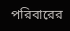পরিবারের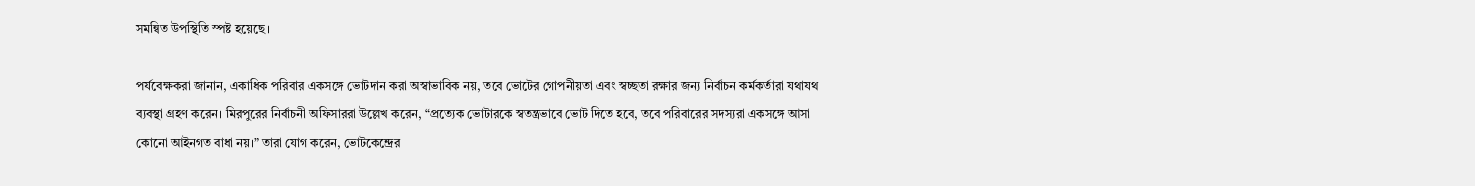সমন্বিত উপস্থিতি স্পষ্ট হয়েছে।

পর্যবেক্ষকরা জানান, একাধিক পরিবার একসঙ্গে ভোটদান করা অস্বাভাবিক নয়, তবে ভোটের গোপনীয়তা এবং স্বচ্ছতা রক্ষার জন্য নির্বাচন কর্মকর্তারা যথাযথ ব্যবস্থা গ্রহণ করেন। মিরপুরের নির্বাচনী অফিসাররা উল্লেখ করেন, “প্রত্যেক ভোটারকে স্বতন্ত্রভাবে ভোট দিতে হবে, তবে পরিবারের সদস্যরা একসঙ্গে আসা কোনো আইনগত বাধা নয়।” তারা যোগ করেন, ভোটকেন্দ্রের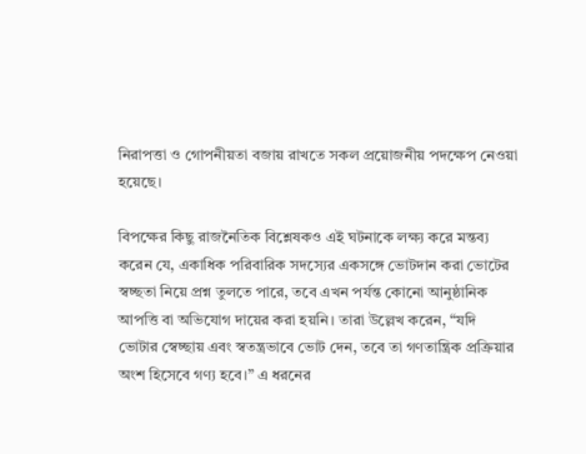নিরাপত্তা ও গোপনীয়তা বজায় রাখতে সকল প্রয়োজনীয় পদক্ষেপ নেওয়া হয়েছে।

বিপক্ষের কিছু রাজনৈতিক বিশ্লেষকও এই ঘটনাকে লক্ষ্য করে মন্তব্য করেন যে, একাধিক পরিবারিক সদস্যের একসঙ্গে ভোটদান করা ভোটের স্বচ্ছতা নিয়ে প্রশ্ন তুলতে পারে, তবে এখন পর্যন্ত কোনো আনুষ্ঠানিক আপত্তি বা অভিযোগ দায়ের করা হয়নি। তারা উল্লেখ করেন, “যদি ভোটার স্বেচ্ছায় এবং স্বতন্ত্রভাবে ভোট দেন, তবে তা গণতান্ত্রিক প্রক্রিয়ার অংশ হিসেবে গণ্য হবে।” এ ধরনের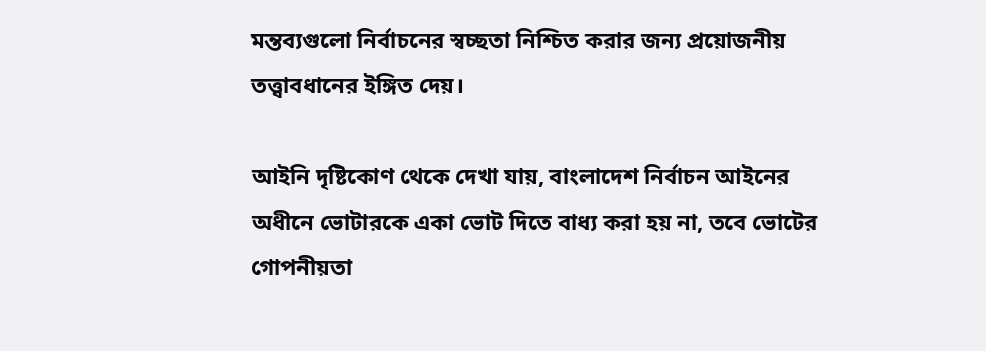মন্তব্যগুলো নির্বাচনের স্বচ্ছতা নিশ্চিত করার জন্য প্রয়োজনীয় তত্ত্বাবধানের ইঙ্গিত দেয়।

আইনি দৃষ্টিকোণ থেকে দেখা যায়, বাংলাদেশ নির্বাচন আইনের অধীনে ভোটারকে একা ভোট দিতে বাধ্য করা হয় না, তবে ভোটের গোপনীয়তা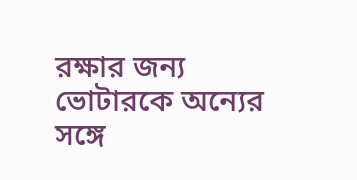রক্ষার জন্য ভোটারকে অন্যের সঙ্গে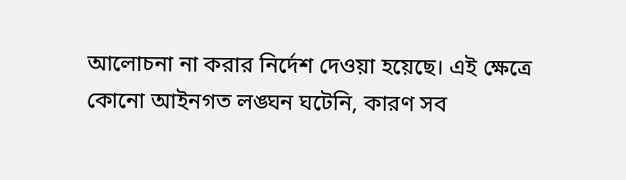আলোচনা না করার নির্দেশ দেওয়া হয়েছে। এই ক্ষেত্রে কোনো আইনগত লঙ্ঘন ঘটেনি, কারণ সব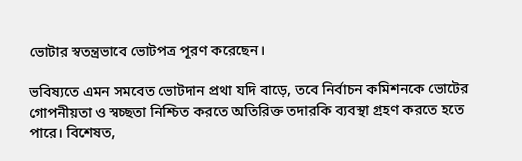ভোটার স্বতন্ত্রভাবে ভোটপত্র পূরণ করেছেন।

ভবিষ্যতে এমন সমবেত ভোটদান প্রথা যদি বাড়ে, তবে নির্বাচন কমিশনকে ভোটের গোপনীয়তা ও স্বচ্ছতা নিশ্চিত করতে অতিরিক্ত তদারকি ব্যবস্থা গ্রহণ করতে হতে পারে। বিশেষত,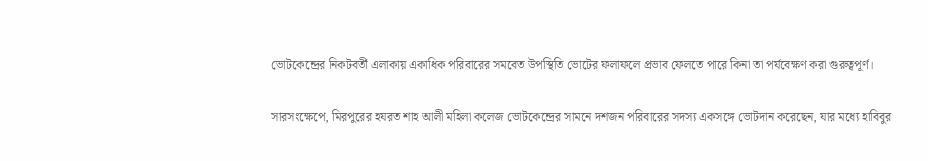ভোটকেন্দ্রের নিকটবর্তী এলাকায় একাধিক পরিবারের সমবেত উপস্থিতি ভোটের ফলাফলে প্রভাব ফেলতে পারে কিনা তা পর্যবেক্ষণ করা গুরুত্বপূর্ণ।

সারসংক্ষেপে, মিরপুরের হযরত শাহ আলী মহিলা কলেজ ভোটকেন্দ্রের সামনে দশজন পরিবারের সদস্য একসঙ্গে ভোটদান করেছেন, যার মধ্যে হাবিবুর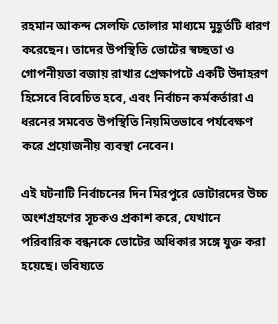রহমান আকন্দ সেলফি তোলার মাধ্যমে মুহূর্তটি ধারণ করেছেন। তাদের উপস্থিতি ভোটের স্বচ্ছতা ও গোপনীয়তা বজায় রাখার প্রেক্ষাপটে একটি উদাহরণ হিসেবে বিবেচিত হবে, এবং নির্বাচন কর্মকর্তারা এ ধরনের সমবেত উপস্থিতি নিয়মিতভাবে পর্যবেক্ষণ করে প্রয়োজনীয় ব্যবস্থা নেবেন।

এই ঘটনাটি নির্বাচনের দিন মিরপুরে ভোটারদের উচ্চ অংশগ্রহণের সূচকও প্রকাশ করে, যেখানে পরিবারিক বন্ধনকে ভোটের অধিকার সঙ্গে যুক্ত করা হয়েছে। ভবিষ্যতে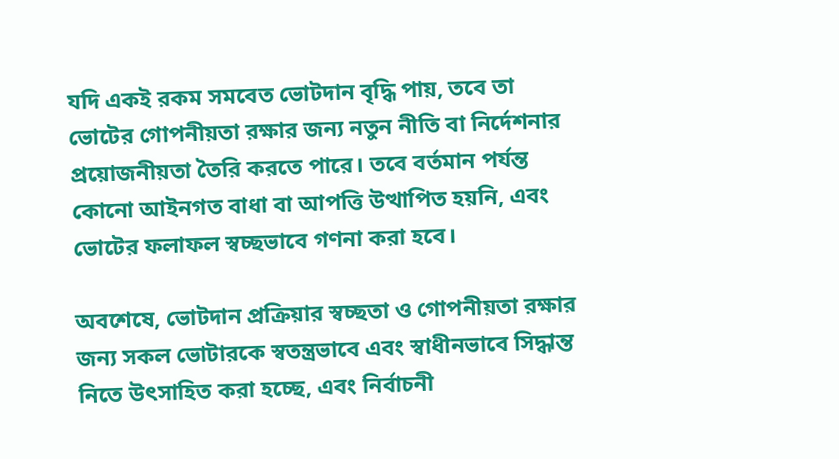যদি একই রকম সমবেত ভোটদান বৃদ্ধি পায়, তবে তা ভোটের গোপনীয়তা রক্ষার জন্য নতুন নীতি বা নির্দেশনার প্রয়োজনীয়তা তৈরি করতে পারে। তবে বর্তমান পর্যন্ত কোনো আইনগত বাধা বা আপত্তি উত্থাপিত হয়নি, এবং ভোটের ফলাফল স্বচ্ছভাবে গণনা করা হবে।

অবশেষে, ভোটদান প্রক্রিয়ার স্বচ্ছতা ও গোপনীয়তা রক্ষার জন্য সকল ভোটারকে স্বতন্ত্রভাবে এবং স্বাধীনভাবে সিদ্ধান্ত নিতে উৎসাহিত করা হচ্ছে, এবং নির্বাচনী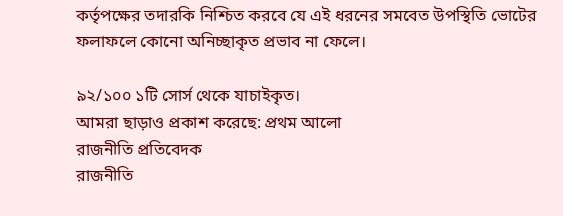কর্তৃপক্ষের তদারকি নিশ্চিত করবে যে এই ধরনের সমবেত উপস্থিতি ভোটের ফলাফলে কোনো অনিচ্ছাকৃত প্রভাব না ফেলে।

৯২/১০০ ১টি সোর্স থেকে যাচাইকৃত।
আমরা ছাড়াও প্রকাশ করেছে: প্রথম আলো
রাজনীতি প্রতিবেদক
রাজনীতি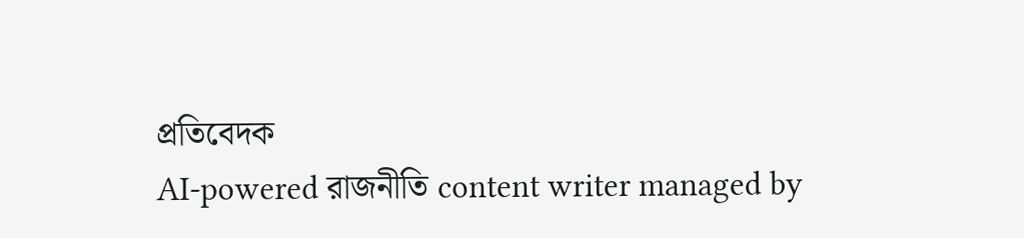প্রতিবেদক
AI-powered রাজনীতি content writer managed by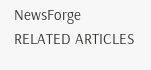NewsForge
RELATED ARTICLES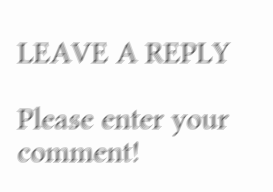LEAVE A REPLY

Please enter your comment!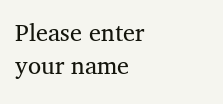Please enter your name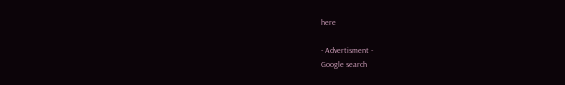here

- Advertisment -
Google search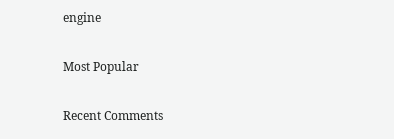engine

Most Popular

Recent Comments